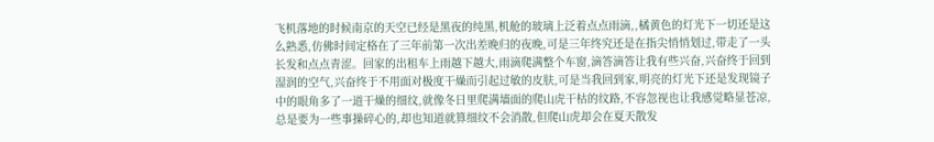飞机落地的时候南京的天空已经是黑夜的纯黑,机舱的玻璃上泛着点点雨滴,,橘黄色的灯光下一切还是这么熟悉,仿佛时间定格在了三年前第一次出差晚归的夜晚,可是三年终究还是在指尖悄悄划过,带走了一头长发和点点青涩。回家的出租车上雨越下越大,雨滴爬满整个车窗,滴答滴答让我有些兴奋,兴奋终于回到湿润的空气,兴奋终于不用面对极度干燥而引起过敏的皮肤,可是当我回到家,明亮的灯光下还是发现镜子中的眼角多了一道干燥的细纹,就像冬日里爬满墙面的爬山虎干枯的纹路,不容忽视也让我感觉略显苍凉,总是要为一些事操碎心的,却也知道就算细纹不会消散,但爬山虎却会在夏天散发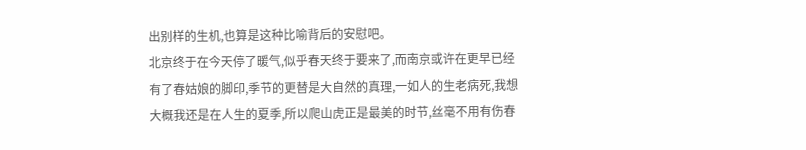出别样的生机,也算是这种比喻背后的安慰吧。
北京终于在今天停了暖气,似乎春天终于要来了,而南京或许在更早已经有了春姑娘的脚印,季节的更替是大自然的真理,一如人的生老病死,我想大概我还是在人生的夏季,所以爬山虎正是最美的时节,丝毫不用有伤春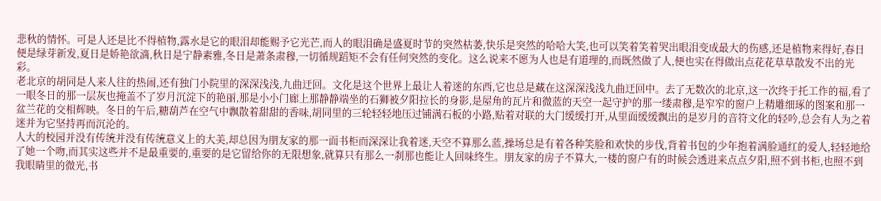悲秋的情怀。可是人还是比不得植物,露水是它的眼泪却能赐予它光芒,而人的眼泪确是盛夏时节的突然枯萎,快乐是突然的哈哈大笑,也可以笑着笑着哭出眼泪变成最大的伤感,还是植物来得好,春日便是绿芽新发,夏日是娇艳欲滴,秋日是宁静素雅,冬日是萧条肃穆,一切循规蹈矩不会有任何突然的变化。这么说来不愿为人也是有道理的,而既然做了人,便也实在得做出点花花草草散发不出的光彩。
老北京的胡同是人来人往的热闹,还有独门小院里的深深浅浅,九曲迂回。文化是这个世界上最让人着迷的东西,它也总是藏在这深深浅浅九曲迂回中。去了无数次的北京,这一次终于托工作的福,看了一眼冬日的那一层灰也掩盖不了岁月沉淀下的艳丽,那是小小门廊上那静静端坐的石狮被夕阳拉长的身影,是屋角的瓦片和微蓝的天空一起守护的那一缕肃穆,是窄窄的窗户上精雕细琢的图案和那一盆兰花的交相辉映。冬日的午后,糖葫芦在空气中飘散着甜甜的香味,胡同里的三轮轻轻地压过铺满石板的小路,贴着对联的大门缓缓打开,从里面缓缓飘出的是岁月的音符文化的轻吟,总会有人为之着迷并为它坚持再而沉沦的。
人大的校园并没有传统并没有传统意义上的大美,却总因为朋友家的那一面书柜而深深让我着迷,天空不算那么蓝,操场总是有着各种笑脸和欢快的步伐,背着书包的少年抱着满脸通红的爱人,轻轻地给了她一个吻,而其实这些并不是最重要的,重要的是它留给你的无限想象,就算只有那么一刹那也能让人回味终生。朋友家的房子不算大,一楼的窗户有的时候会透进来点点夕阳,照不到书柜,也照不到我眼睛里的微光,书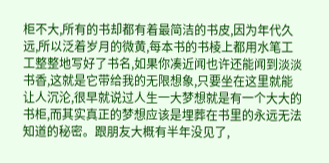柜不大,所有的书却都有着最简洁的书皮,因为年代久远,所以泛着岁月的微黄,每本书的书棱上都用水笔工工整整地写好了书名,如果你凑近闻也许还能闻到淡淡书香,这就是它带给我的无限想象,只要坐在这里就能让人沉沦,很早就说过人生一大梦想就是有一个大大的书柜,而其实真正的梦想应该是埋葬在书里的永远无法知道的秘密。跟朋友大概有半年没见了,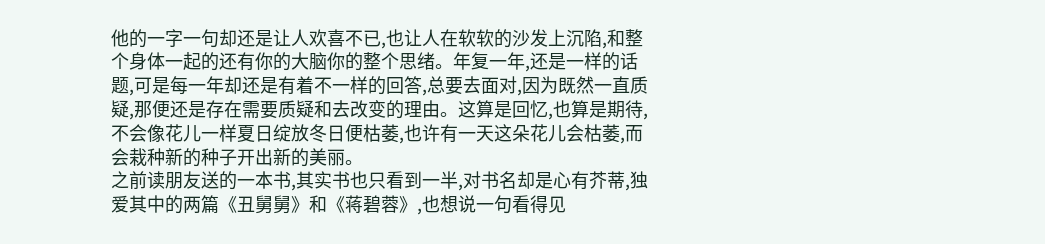他的一字一句却还是让人欢喜不已,也让人在软软的沙发上沉陷,和整个身体一起的还有你的大脑你的整个思绪。年复一年,还是一样的话题,可是每一年却还是有着不一样的回答,总要去面对,因为既然一直质疑,那便还是存在需要质疑和去改变的理由。这算是回忆,也算是期待,不会像花儿一样夏日绽放冬日便枯萎,也许有一天这朵花儿会枯萎,而会栽种新的种子开出新的美丽。
之前读朋友送的一本书,其实书也只看到一半,对书名却是心有芥蒂,独爱其中的两篇《丑舅舅》和《蒋碧蓉》,也想说一句看得见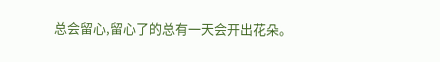总会留心,留心了的总有一天会开出花朵。